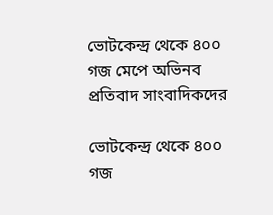ভোটকেন্দ্র থেকে ৪০০ গজ মেপে অভিনব প্রতিবাদ সাংবাদিকদের

ভোটকেন্দ্র থেকে ৪০০ গজ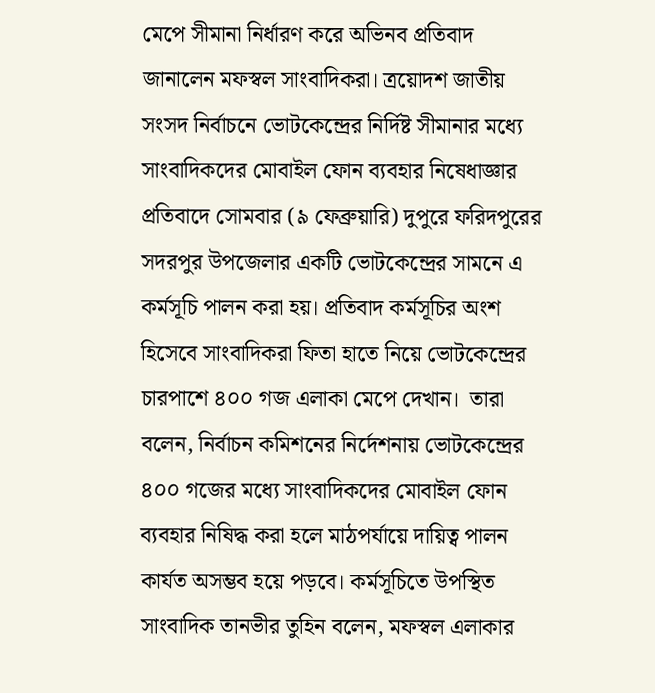মেপে সীমানা নির্ধারণ করে অভিনব প্রতিবাদ জানালেন মফস্বল সাংবাদিকরা। ত্রয়োদশ জাতীয় সংসদ নির্বাচনে ভোটকেন্দ্রের নির্দিষ্ট সীমানার মধ্যে সাংবাদিকদের মোবাইল ফোন ব্যবহার নিষেধাজ্ঞার প্রতিবাদে সোমবার (৯ ফেব্রুয়ারি) দুপুরে ফরিদপুরের সদরপুর উপজেলার একটি ভোটকেন্দ্রের সামনে এ কর্মসূচি পালন করা হয়। প্রতিবাদ কর্মসূচির অংশ হিসেবে সাংবাদিকরা ফিতা হাতে নিয়ে ভোটকেন্দ্রের চারপাশে ৪০০ গজ এলাকা মেপে দেখান।  তারা বলেন, নির্বাচন কমিশনের নির্দেশনায় ভোটকেন্দ্রের ৪০০ গজের মধ্যে সাংবাদিকদের মোবাইল ফোন ব্যবহার নিষিদ্ধ করা হলে মাঠপর্যায়ে দায়িত্ব পালন কার্যত অসম্ভব হয়ে পড়বে। কর্মসূচিতে উপস্থিত সাংবাদিক তানভীর তুহিন বলেন, মফস্বল এলাকার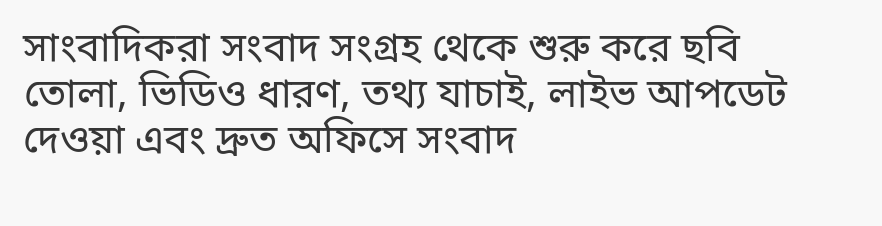সাংবাদিকরা সংবাদ সংগ্রহ থেকে শুরু করে ছবি তোলা, ভিডিও ধারণ, তথ্য যাচাই, লাইভ আপডেট দেওয়া এবং দ্রুত অফিসে সংবাদ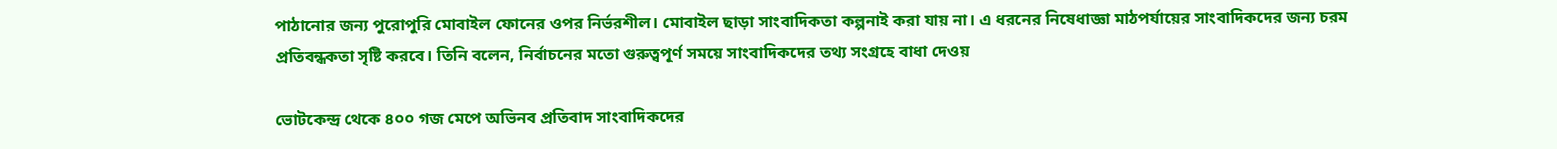পাঠানোর জন্য পুরোপুরি মোবাইল ফোনের ওপর নির্ভরশীল। মোবাইল ছাড়া সাংবাদিকতা কল্পনাই করা যায় না। এ ধরনের নিষেধাজ্ঞা মাঠপর্যায়ের সাংবাদিকদের জন্য চরম প্রতিবন্ধকতা সৃষ্টি করবে। তিনি বলেন, নির্বাচনের মতো গুরুত্বপূর্ণ সময়ে সাংবাদিকদের তথ্য সংগ্রহে বাধা দেওয়

ভোটকেন্দ্র থেকে ৪০০ গজ মেপে অভিনব প্রতিবাদ সাংবাদিকদের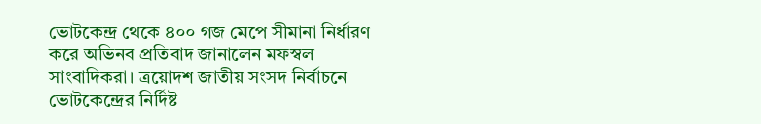ভোটকেন্দ্র থেকে ৪০০ গজ মেপে সীমানা নির্ধারণ করে অভিনব প্রতিবাদ জানালেন মফস্বল সাংবাদিকরা। ত্রয়োদশ জাতীয় সংসদ নির্বাচনে ভোটকেন্দ্রের নির্দিষ্ট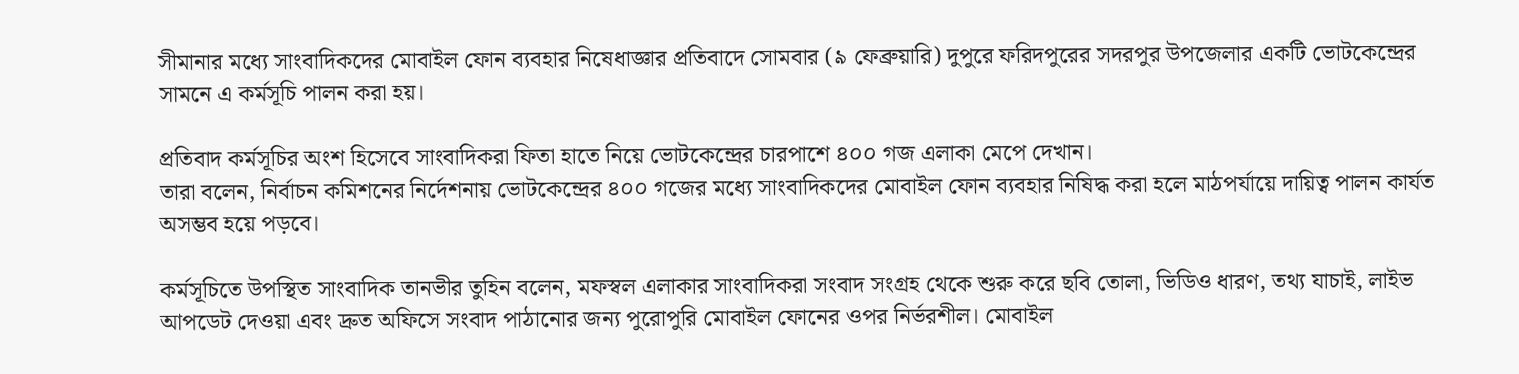সীমানার মধ্যে সাংবাদিকদের মোবাইল ফোন ব্যবহার নিষেধাজ্ঞার প্রতিবাদে সোমবার (৯ ফেব্রুয়ারি) দুপুরে ফরিদপুরের সদরপুর উপজেলার একটি ভোটকেন্দ্রের সামনে এ কর্মসূচি পালন করা হয়।

প্রতিবাদ কর্মসূচির অংশ হিসেবে সাংবাদিকরা ফিতা হাতে নিয়ে ভোটকেন্দ্রের চারপাশে ৪০০ গজ এলাকা মেপে দেখান।
তারা বলেন, নির্বাচন কমিশনের নির্দেশনায় ভোটকেন্দ্রের ৪০০ গজের মধ্যে সাংবাদিকদের মোবাইল ফোন ব্যবহার নিষিদ্ধ করা হলে মাঠপর্যায়ে দায়িত্ব পালন কার্যত অসম্ভব হয়ে পড়বে।

কর্মসূচিতে উপস্থিত সাংবাদিক তানভীর তুহিন বলেন, মফস্বল এলাকার সাংবাদিকরা সংবাদ সংগ্রহ থেকে শুরু করে ছবি তোলা, ভিডিও ধারণ, তথ্য যাচাই, লাইভ আপডেট দেওয়া এবং দ্রুত অফিসে সংবাদ পাঠানোর জন্য পুরোপুরি মোবাইল ফোনের ওপর নির্ভরশীল। মোবাইল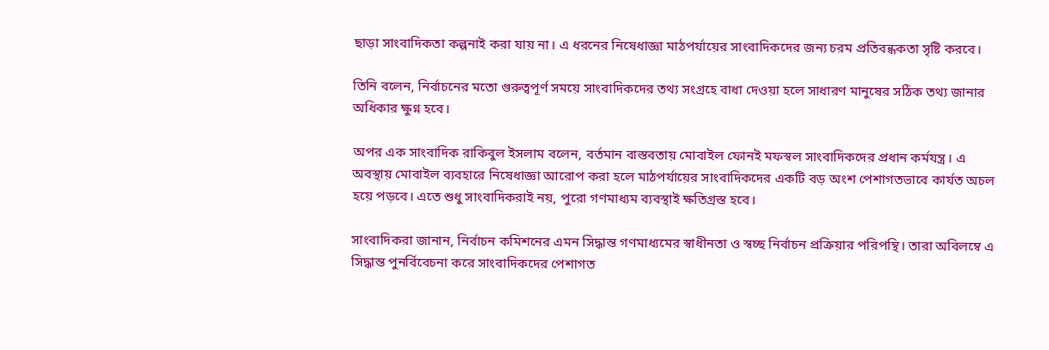ছাড়া সাংবাদিকতা কল্পনাই করা যায় না। এ ধরনের নিষেধাজ্ঞা মাঠপর্যায়ের সাংবাদিকদের জন্য চরম প্রতিবন্ধকতা সৃষ্টি করবে।

তিনি বলেন, নির্বাচনের মতো গুরুত্বপূর্ণ সময়ে সাংবাদিকদের তথ্য সংগ্রহে বাধা দেওয়া হলে সাধারণ মানুষের সঠিক তথ্য জানার অধিকার ক্ষুণ্ন হবে।

অপর এক সাংবাদিক রাকিবুল ইসলাম বলেন, বর্তমান বাস্তবতায় মোবাইল ফোনই মফস্বল সাংবাদিকদের প্রধান কর্মযন্ত্র। এ অবস্থায় মোবাইল ব্যবহারে নিষেধাজ্ঞা আরোপ করা হলে মাঠপর্যায়ের সাংবাদিকদের একটি বড় অংশ পেশাগতভাবে কার্যত অচল হয়ে পড়বে। এতে শুধু সাংবাদিকরাই নয়, পুরো গণমাধ্যম ব্যবস্থাই ক্ষতিগ্রস্ত হবে।

সাংবাদিকরা জানান, নির্বাচন কমিশনের এমন সিদ্ধান্ত গণমাধ্যমের স্বাধীনতা ও স্বচ্ছ নির্বাচন প্রক্রিয়ার পরিপন্থি। তারা অবিলম্বে এ সিদ্ধান্ত পুনর্বিবেচনা করে সাংবাদিকদের পেশাগত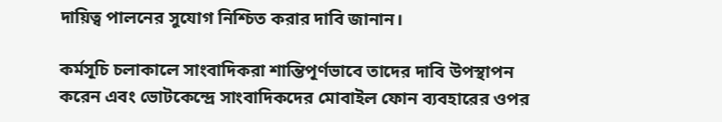দায়িত্ব পালনের সুযোগ নিশ্চিত করার দাবি জানান।

কর্মসূচি চলাকালে সাংবাদিকরা শান্তিপূর্ণভাবে তাদের দাবি উপস্থাপন করেন এবং ভোটকেন্দ্রে সাংবাদিকদের মোবাইল ফোন ব্যবহারের ওপর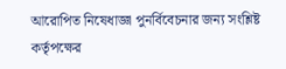আরোপিত নিষেধাজ্ঞা পুনর্বিবেচনার জন্য সংশ্লিষ্ট কর্তৃপক্ষের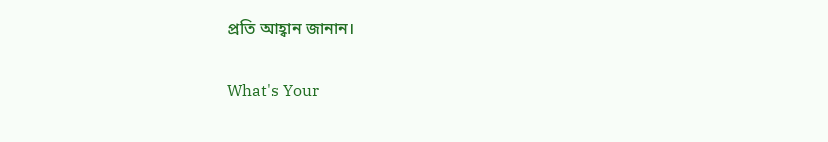প্রতি আহ্বান জানান।

What's Your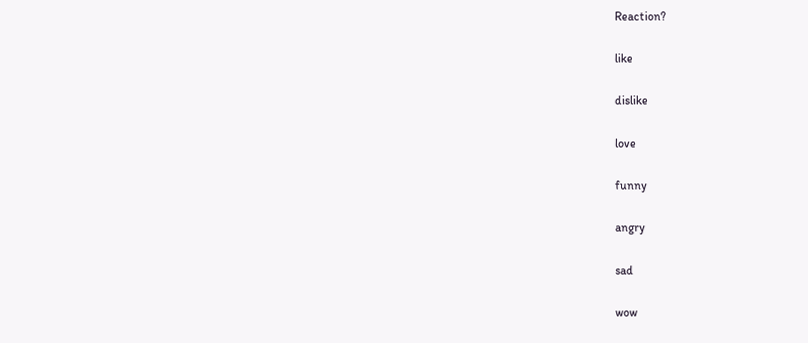Reaction?

like

dislike

love

funny

angry

sad

wow